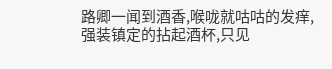路卿一闻到酒香,喉咙就咕咕的发痒,强装镇定的拈起酒杯,只见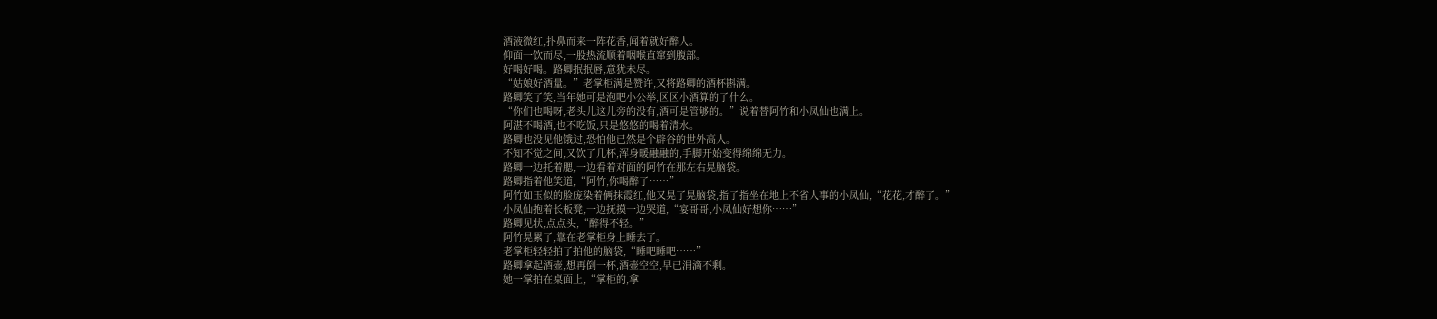酒液微红,扑鼻而来一阵花香,闻着就好醉人。
仰面一饮而尽,一股热流顺着咽喉直窜到腹部。
好喝好喝。路卿抿抿唇,意犹未尽。
“姑娘好酒量。”老掌柜满是赞许,又将路卿的酒杯斟满。
路卿笑了笑,当年她可是泡吧小公举,区区小酒算的了什么。
“你们也喝呀,老头儿这儿旁的没有,酒可是管够的。”说着替阿竹和小凤仙也满上。
阿湛不喝酒,也不吃饭,只是悠悠的喝着清水。
路卿也没见他饿过,恐怕他已然是个辟谷的世外高人。
不知不觉之间,又饮了几杯,浑身暖融融的,手脚开始变得绵绵无力。
路卿一边托着腮,一边看着对面的阿竹在那左右晃脑袋。
路卿指着他笑道,“阿竹,你喝醉了……”
阿竹如玉似的脸庞染着俩抹霞红,他又晃了晃脑袋,指了指坐在地上不省人事的小凤仙,“花花,才醉了。”
小凤仙抱着长板凳,一边抚摸一边哭道,“宴哥哥,小凤仙好想你……”
路卿见状,点点头,“醉得不轻。”
阿竹晃累了,靠在老掌柜身上睡去了。
老掌柜轻轻拍了拍他的脑袋,“睡吧睡吧……”
路卿拿起酒壶,想再倒一杯,酒壶空空,早已涓滴不剩。
她一掌拍在桌面上,“掌柜的,拿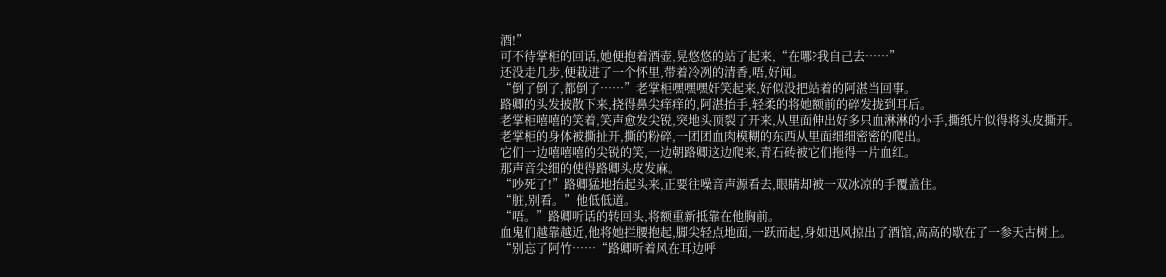酒!”
可不待掌柜的回话,她便抱着酒壶,晃悠悠的站了起来,“在哪?我自己去……”
还没走几步,便栽进了一个怀里,带着冷冽的清香,唔,好闻。
“倒了倒了,都倒了……”老掌柜嘿嘿嘿奸笑起来,好似没把站着的阿湛当回事。
路卿的头发披散下来,挠得鼻尖痒痒的,阿湛抬手,轻柔的将她额前的碎发拢到耳后。
老掌柜嘻嘻的笑着,笑声愈发尖锐,突地头顶裂了开来,从里面伸出好多只血淋淋的小手,撕纸片似得将头皮撕开。
老掌柜的身体被撕扯开,撕的粉碎,一团团血肉模糊的东西从里面细细密密的爬出。
它们一边嘻嘻嘻的尖锐的笑,一边朝路卿这边爬来,青石砖被它们拖得一片血红。
那声音尖细的使得路卿头皮发麻。
“吵死了!”路卿猛地抬起头来,正要往噪音声源看去,眼睛却被一双冰凉的手覆盖住。
“脏,别看。”他低低道。
“唔。”路卿听话的转回头,将额重新抵靠在他胸前。
血鬼们越靠越近,他将她拦腰抱起,脚尖轻点地面,一跃而起,身如迅风掠出了酒馆,高高的歇在了一参天古树上。
“别忘了阿竹……“路卿听着风在耳边呼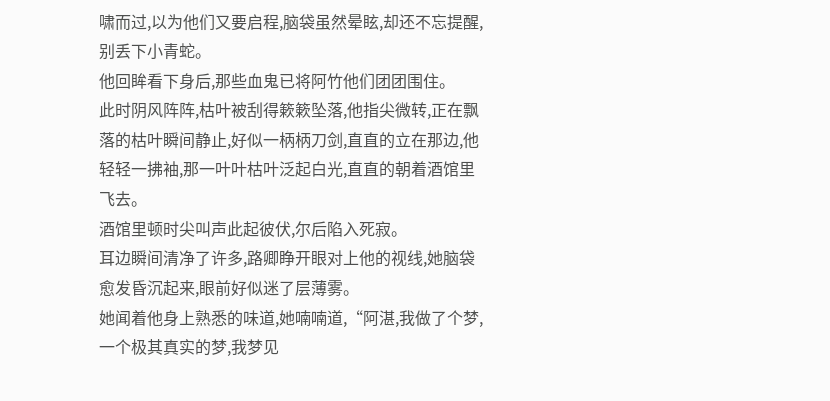啸而过,以为他们又要启程,脑袋虽然晕眩,却还不忘提醒,别丢下小青蛇。
他回眸看下身后,那些血鬼已将阿竹他们团团围住。
此时阴风阵阵,枯叶被刮得簌簌坠落,他指尖微转,正在飘落的枯叶瞬间静止,好似一柄柄刀剑,直直的立在那边,他轻轻一拂袖,那一叶叶枯叶泛起白光,直直的朝着酒馆里飞去。
酒馆里顿时尖叫声此起彼伏,尔后陷入死寂。
耳边瞬间清净了许多,路卿睁开眼对上他的视线,她脑袋愈发昏沉起来,眼前好似迷了层薄雾。
她闻着他身上熟悉的味道,她喃喃道,“阿湛,我做了个梦,一个极其真实的梦,我梦见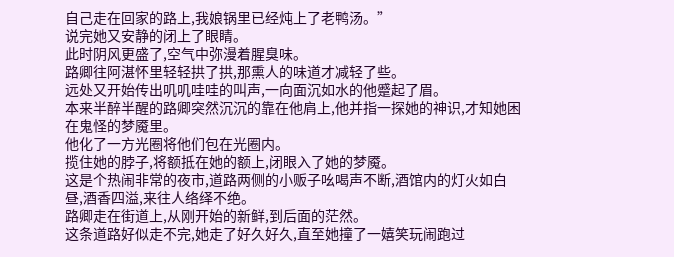自己走在回家的路上,我娘锅里已经炖上了老鸭汤。”
说完她又安静的闭上了眼睛。
此时阴风更盛了,空气中弥漫着腥臭味。
路卿往阿湛怀里轻轻拱了拱,那熏人的味道才减轻了些。
远处又开始传出叽叽哇哇的叫声,一向面沉如水的他蹙起了眉。
本来半醉半醒的路卿突然沉沉的靠在他肩上,他并指一探她的神识,才知她困在鬼怪的梦魇里。
他化了一方光圈将他们包在光圈内。
揽住她的脖子,将额抵在她的额上,闭眼入了她的梦魇。
这是个热闹非常的夜市,道路两侧的小贩子吆喝声不断,酒馆内的灯火如白昼,酒香四溢,来往人络绎不绝。
路卿走在街道上,从刚开始的新鲜,到后面的茫然。
这条道路好似走不完,她走了好久好久,直至她撞了一嬉笑玩闹跑过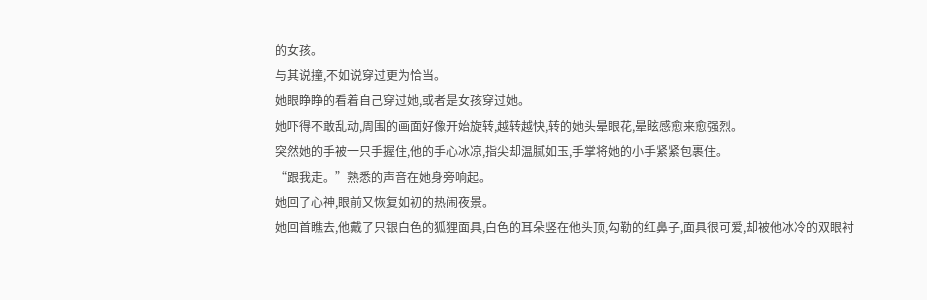的女孩。
与其说撞,不如说穿过更为恰当。
她眼睁睁的看着自己穿过她,或者是女孩穿过她。
她吓得不敢乱动,周围的画面好像开始旋转,越转越快,转的她头晕眼花,晕眩感愈来愈强烈。
突然她的手被一只手握住,他的手心冰凉,指尖却温腻如玉,手掌将她的小手紧紧包裹住。
“跟我走。”熟悉的声音在她身旁响起。
她回了心神,眼前又恢复如初的热闹夜景。
她回首瞧去,他戴了只银白色的狐狸面具,白色的耳朵竖在他头顶,勾勒的红鼻子,面具很可爱,却被他冰冷的双眼衬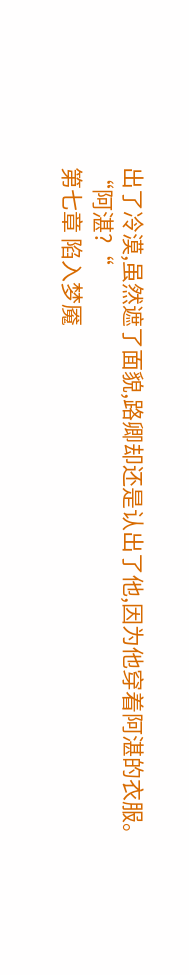出了冷漠,虽然遮了面貌,路卿却还是认出了他,因为他穿着阿湛的衣服。
“阿湛?“
第七章 陷入梦魇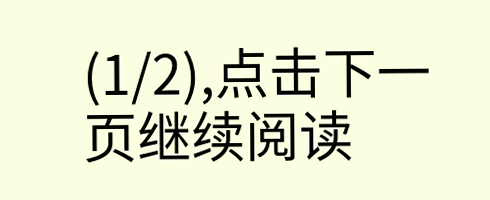(1/2),点击下一页继续阅读